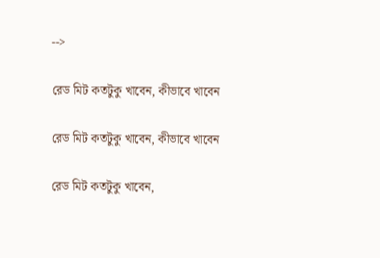-->

রেড মিট কতটুকু খাবেন, কীভাবে খাবেন

রেড মিট কতটুকু খাবেন, কীভাবে খাবেন

রেড মিট কতটুকু খাবেন,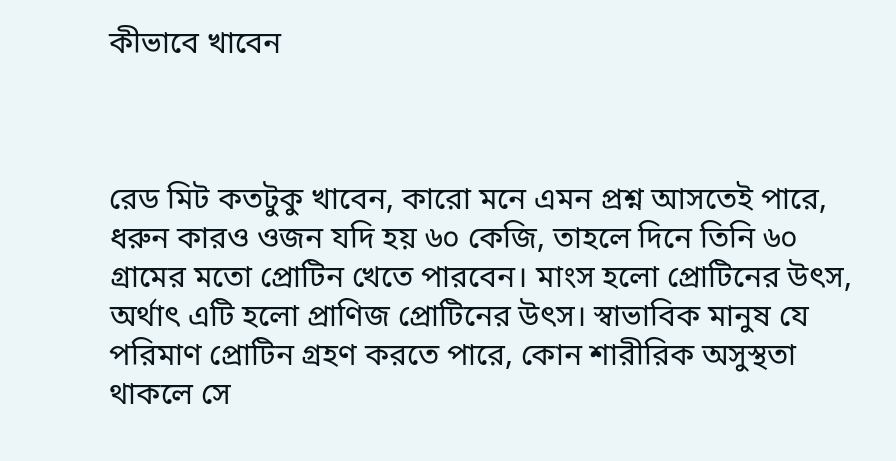কীভাবে খাবেন



রেড মিট কতটুকু খাবেন, কারো মনে এমন প্রশ্ন আসতেই পারে, ধরুন কারও ওজন যদি হয় ৬০ কেজি, তাহলে দিনে তিনি ৬০ গ্রামের মতো প্রোটিন খেতে পারবেন। মাংস হলো প্রোটিনের উৎস, অর্থাৎ এটি হলো প্রাণিজ প্রোটিনের উৎস। স্বাভাবিক মানুষ যে পরিমাণ প্রোটিন গ্রহণ করতে পারে, কোন শারীরিক অসুস্থতা থাকলে সে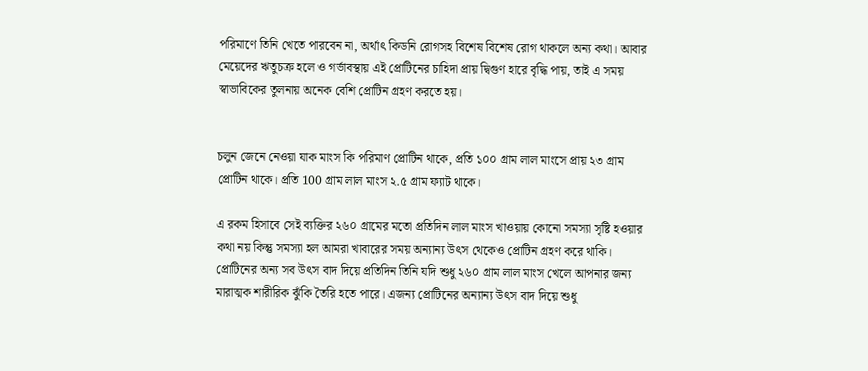পরিমাণে তিনি খেতে পারবেন না, অর্থাৎ কিডনি রোগসহ বিশেষ বিশেষ রোগ থাকলে অন্য কথা। আবার মেয়েদের ঋতুচক্র হলে ও গর্ভাবস্থায় এই প্রোটিনের চাহিদা প্রায় দ্বিগুণ হারে বৃদ্ধি পায়, তাই এ সময় স্বাভাবিকের তুলনায় অনেক বেশি প্রোটিন গ্রহণ করতে হয়।


চলুন জেনে নেওয়া যাক মাংস কি পরিমাণ প্রোটিন থাকে, প্রতি ১০০ গ্রাম লাল মাংসে প্রায় ২৩ গ্রাম প্রোটিন থাকে। প্রতি 100 গ্রাম লাল মাংস ২.৫ গ্রাম ফ্যাট থাকে।

এ রকম হিসাবে সেই ব্যক্তির ২৬০ গ্রামের মতো প্রতিদিন লাল মাংস খাওয়ায় কোনো সমস্যা সৃষ্টি হওয়ার কথা নয় কিন্তু সমস্যা হল আমরা খাবারের সময় অন্যান্য উৎস থেকেও প্রোটিন গ্রহণ করে থাকি। প্রোটিনের অন্য সব উৎস বাদ দিয়ে প্রতিদিন তিনি যদি শুধু ২৬০ গ্রাম লাল মাংস খেলে আপনার জন্য মারাত্মক শারীরিক ঝুঁকি তৈরি হতে পারে। এজন্য প্রোটিনের অন্যান্য উৎস বাদ দিয়ে শুধু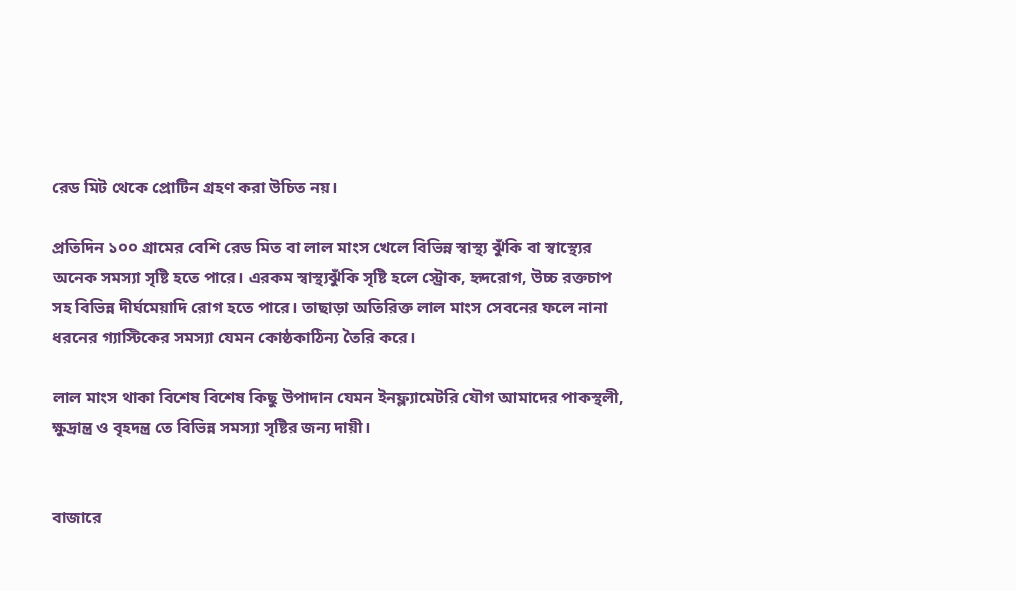রেড মিট থেকে প্রোটিন গ্রহণ করা উচিত নয়।

প্রতিদিন ১০০ গ্রামের বেশি রেড মিত বা লাল মাংস খেলে বিভিন্ন স্বাস্থ্য ঝুঁকি বা স্বাস্থ্যের অনেক সমস্যা সৃষ্টি হতে পারে। এরকম স্বাস্থ্যঝুঁকি সৃষ্টি হলে স্ট্রোক, হৃদরোগ, উচ্চ রক্তচাপ সহ বিভিন্ন দীর্ঘমেয়াদি রোগ হতে পারে। তাছাড়া অতিরিক্ত লাল মাংস সেবনের ফলে নানা ধরনের গ্যাস্টিকের সমস্যা যেমন কোষ্ঠকাঠিন্য তৈরি করে।

লাল মাংস থাকা বিশেষ বিশেষ কিছু উপাদান যেমন ইনফ্ল্যামেটরি যৌগ আমাদের পাকস্থলী, ক্ষুদ্রান্ত্র ও বৃহদন্ত্র তে বিভিন্ন সমস্যা সৃষ্টির জন্য দায়ী।


বাজারে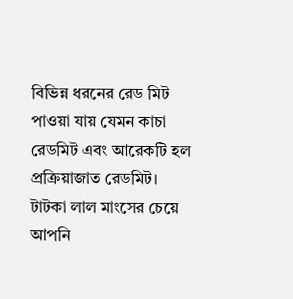বিভিন্ন ধরনের রেড মিট পাওয়া যায় যেমন কাচা রেডমিট এবং আরেকটি হল প্রক্রিয়াজাত রেডমিট। টাটকা লাল মাংসের চেয়ে আপনি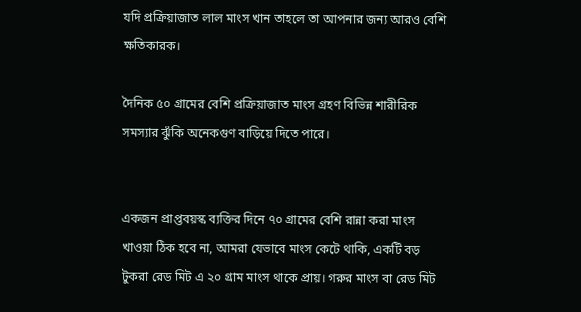যদি প্রক্রিয়াজাত লাল মাংস খান তাহলে তা আপনার জন্য আরও বেশি ক্ষতিকারক।

দৈনিক ৫০ গ্রামের বেশি প্রক্রিয়াজাত মাংস গ্রহণ বিভিন্ন শারীরিক সমস্যার ঝুঁকি অনেকগুণ বাড়িয়ে দিতে পারে।


একজন প্রাপ্তবয়স্ক ব্যক্তির দিনে ৭০ গ্রামের বেশি রান্না করা মাংস খাওয়া ঠিক হবে না, আমরা যেভাবে মাংস কেটে থাকি, একটি বড় টুকরা রেড মিট এ ২০ গ্রাম মাংস থাকে প্রায়। গরুর মাংস বা রেড মিট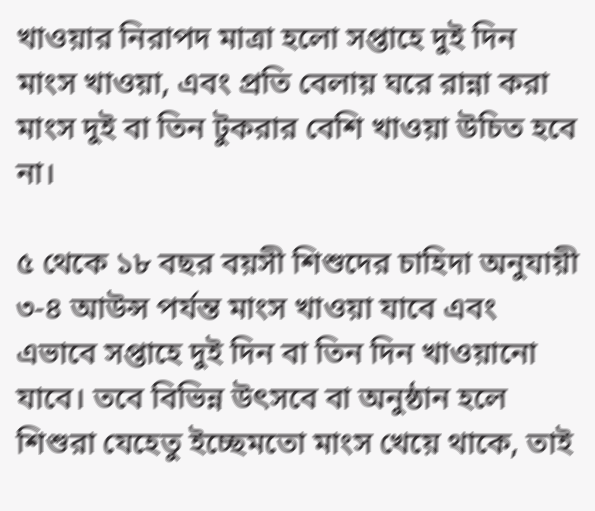খাওয়ার নিরাপদ মাত্রা হলো সপ্তাহে দুই দিন মাংস খাওয়া, এবং প্রতি বেলায় ঘরে রান্না করা মাংস দুই বা তিন টুকরার বেশি খাওয়া উচিত হবে না।

৫ থেকে ১৮ বছর বয়সী শিশুদের চাহিদা অনুযায়ী ৩-৪ আউন্স পর্যন্ত মাংস খাওয়া যাবে এবং এভাবে সপ্তাহে দুই দিন বা তিন দিন খাওয়ানো যাবে। তবে বিভিন্ন উৎসবে বা অনুষ্ঠান হলে শিশুরা যেহেতু ইচ্ছেমতো মাংস খেয়ে থাকে, তাই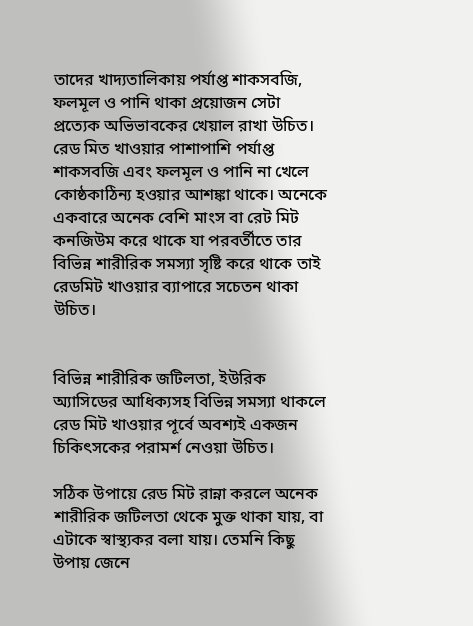তাদের খাদ্যতালিকায় পর্যাপ্ত শাকসবজি, ফলমূল ও পানি থাকা প্রয়োজন সেটা প্রত্যেক অভিভাবকের খেয়াল রাখা উচিত। রেড মিত খাওয়ার পাশাপাশি পর্যাপ্ত শাকসবজি এবং ফলমূল ও পানি না খেলে কোষ্ঠকাঠিন্য হওয়ার আশঙ্কা থাকে। অনেকে একবারে অনেক বেশি মাংস বা রেট মিট কনজিউম করে থাকে যা পরবর্তীতে তার বিভিন্ন শারীরিক সমস্যা সৃষ্টি করে থাকে তাই রেডমিট খাওয়ার ব্যাপারে সচেতন থাকা উচিত।


বিভিন্ন শারীরিক জটিলতা, ইউরিক অ্যাসিডের আধিক্যসহ বিভিন্ন সমস্যা থাকলে রেড মিট খাওয়ার পূর্বে অবশ্যই একজন চিকিৎসকের পরামর্শ নেওয়া উচিত।

সঠিক উপায়ে রেড মিট রান্না করলে অনেক শারীরিক জটিলতা থেকে মুক্ত থাকা যায়, বা এটাকে স্বাস্থ্যকর বলা যায়। তেমনি কিছু উপায় জেনে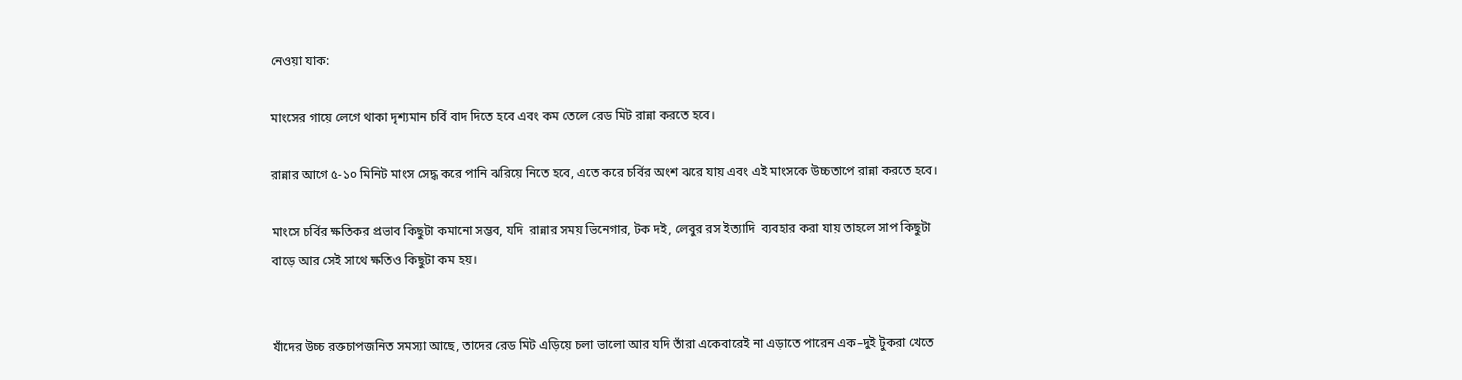নেওয়া যাক:

মাংসের গায়ে লেগে থাকা দৃশ্যমান চর্বি বাদ দিতে হবে এবং কম তেলে রেড মিট রান্না করতে হবে।

রান্নার আগে ৫-১০ মিনিট মাংস সেদ্ধ করে পানি ঝরিয়ে নিতে হবে, এতে করে চর্বির অংশ ঝরে যায় এবং এই মাংসকে উচ্চতাপে রান্না করতে হবে।

মাংসে চর্বির ক্ষতিকর প্রভাব কিছুটা কমানো সম্ভব, যদি  রান্নার সময় ভিনেগার, টক দই, লেবুর রস ইত্যাদি  ব্যবহার করা যায় তাহলে সাপ কিছুটা বাড়ে আর সেই সাথে ক্ষতিও কিছুটা কম হয়।


যাঁদের উচ্চ রক্তচাপজনিত সমস্যা আছে, তাদের রেড মিট এড়িয়ে চলা ভালো আর যদি তাঁরা একেবারেই না এড়াতে পারেন এক–দুই টুকরা খেতে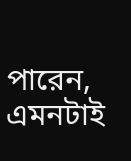পারেন, এমনটাই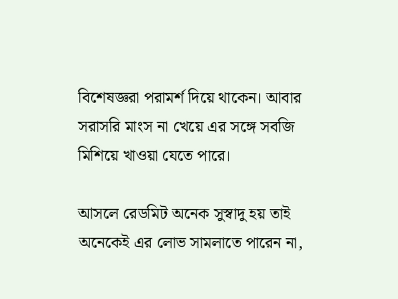বিশেষজ্ঞরা পরামর্শ দিয়ে থাকেন। আবার সরাসরি মাংস না খেয়ে এর সঙ্গে সবজি মিশিয়ে খাওয়া যেতে পারে।

আসলে রেডমিট অনেক সুস্বাদু হয় তাই অনেকেই এর লোভ সামলাতে পারেন না,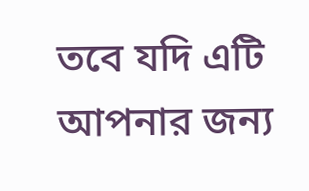তবে যদি এটি আপনার জন্য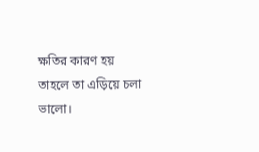ক্ষতির কারণ হয় তাহলে তা এড়িয়ে চলা ভালো।